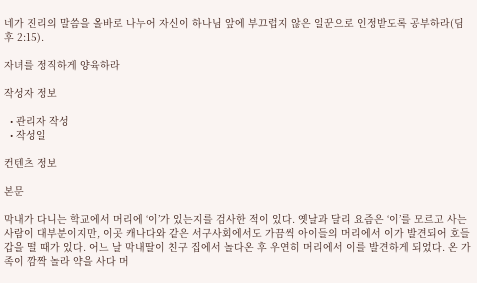네가 진리의 말씀을 올바로 나누어 자신이 하나님 앞에 부끄럽지 않은 일꾼으로 인정받도록 공부하라(딤후 2:15).

자녀를 정직하게 양육하라

작성자 정보

  • 관리자 작성
  • 작성일

컨텐츠 정보

본문

막내가 다니는 학교에서 머리에 ‘이’가 있는지를 검사한 적이 있다. 옛날과 달리 요즘은 ‘이’를 모르고 사는 사람이 대부분이지만, 이곳 캐나다와 같은 서구사회에서도 가끔씩 아이들의 머리에서 이가 발견되어 호들갑을 떨 때가 있다. 어느 날 막내딸이 친구 집에서 놀다온 후 우연히 머리에서 이를 발견하게 되었다. 온 가족이 깜짝 놀라 약을 사다 머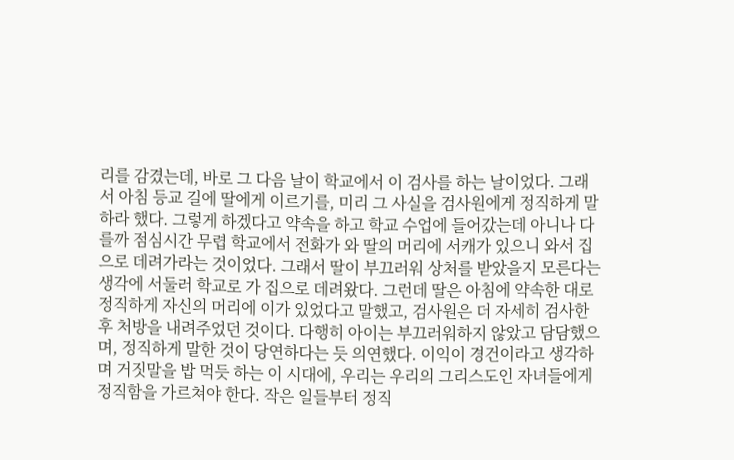리를 감겼는데, 바로 그 다음 날이 학교에서 이 검사를 하는 날이었다. 그래서 아침 등교 길에 딸에게 이르기를, 미리 그 사실을 검사원에게 정직하게 말하라 했다. 그렇게 하겠다고 약속을 하고 학교 수업에 들어갔는데 아니나 다를까 점심시간 무렵 학교에서 전화가 와 딸의 머리에 서캐가 있으니 와서 집으로 데려가라는 것이었다. 그래서 딸이 부끄러워 상처를 받았을지 모른다는 생각에 서둘러 학교로 가 집으로 데려왔다. 그런데 딸은 아침에 약속한 대로 정직하게 자신의 머리에 이가 있었다고 말했고, 검사원은 더 자세히 검사한 후 처방을 내려주었던 것이다. 다행히 아이는 부끄러워하지 않았고 담담했으며, 정직하게 말한 것이 당연하다는 듯 의연했다. 이익이 경건이라고 생각하며 거짓말을 밥 먹듯 하는 이 시대에, 우리는 우리의 그리스도인 자녀들에게 정직함을 가르쳐야 한다. 작은 일들부터 정직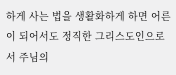하게 사는 법을 생활화하게 하면 어른이 되어서도 정직한 그리스도인으로서 주님의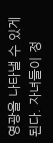영광을 나타낼 수 있게 된다. 자녀들이 정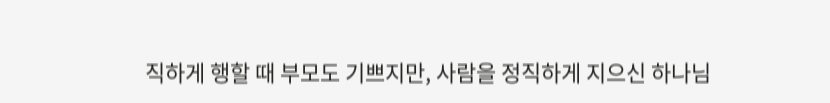직하게 행할 때 부모도 기쁘지만, 사람을 정직하게 지으신 하나님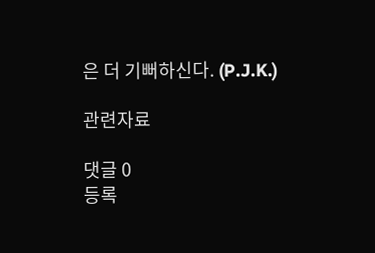은 더 기뻐하신다. (P.J.K.)

관련자료

댓글 0
등록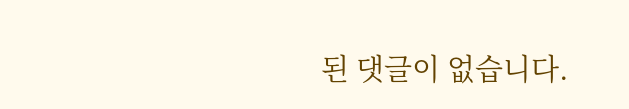된 댓글이 없습니다.